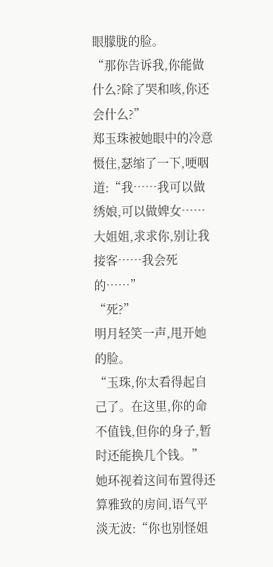眼朦胧的脸。
“那你告诉我,你能做什么?除了哭和咳,你还会什么?”
郑玉珠被她眼中的冷意慑住,瑟缩了一下,哽咽道:“我……我可以做绣娘,可以做婢女……大姐姐,求求你,别让我接客……我会死的……”
“死?”
明月轻笑一声,甩开她的脸。
“玉珠,你太看得起自己了。在这里,你的命不值钱,但你的身子,暂时还能换几个钱。”
她环视着这间布置得还算雅致的房间,语气平淡无波:“你也别怪姐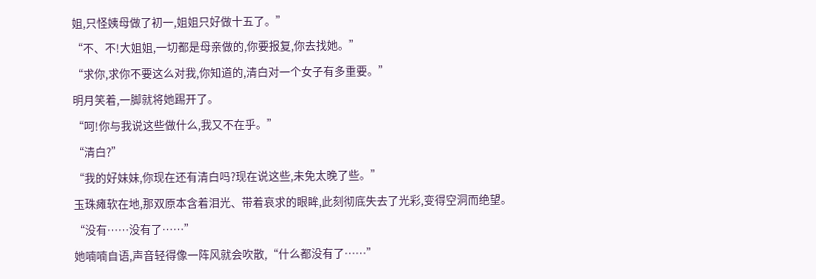姐,只怪姨母做了初一,姐姐只好做十五了。”
“不、不!大姐姐,一切都是母亲做的,你要报复,你去找她。”
“求你,求你不要这么对我,你知道的,清白对一个女子有多重要。”
明月笑着,一脚就将她踢开了。
“呵!你与我说这些做什么,我又不在乎。”
“清白?”
“我的好妹妹,你现在还有清白吗?现在说这些,未免太晚了些。”
玉珠瘫软在地,那双原本含着泪光、带着哀求的眼眸,此刻彻底失去了光彩,变得空洞而绝望。
“没有……没有了……”
她喃喃自语,声音轻得像一阵风就会吹散,“什么都没有了……”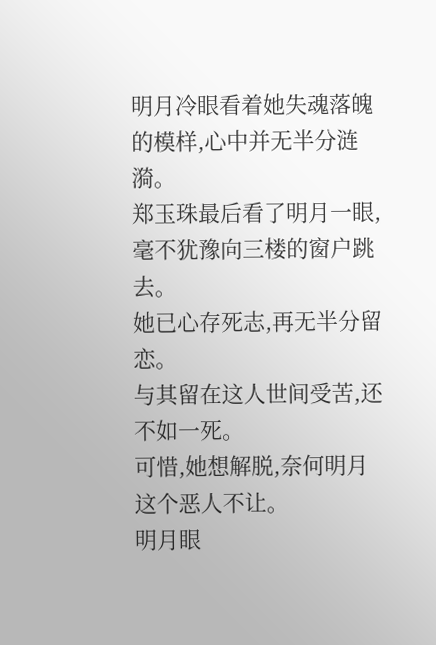明月冷眼看着她失魂落魄的模样,心中并无半分涟漪。
郑玉珠最后看了明月一眼,毫不犹豫向三楼的窗户跳去。
她已心存死志,再无半分留恋。
与其留在这人世间受苦,还不如一死。
可惜,她想解脱,奈何明月这个恶人不让。
明月眼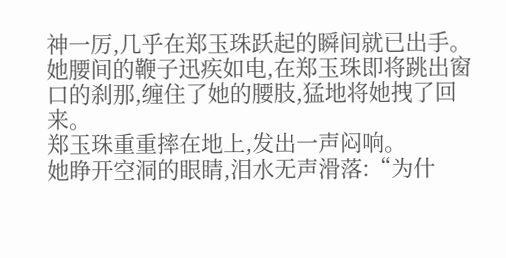神一厉,几乎在郑玉珠跃起的瞬间就已出手。
她腰间的鞭子迅疾如电,在郑玉珠即将跳出窗口的刹那,缠住了她的腰肢,猛地将她拽了回来。
郑玉珠重重摔在地上,发出一声闷响。
她睁开空洞的眼睛,泪水无声滑落:“为什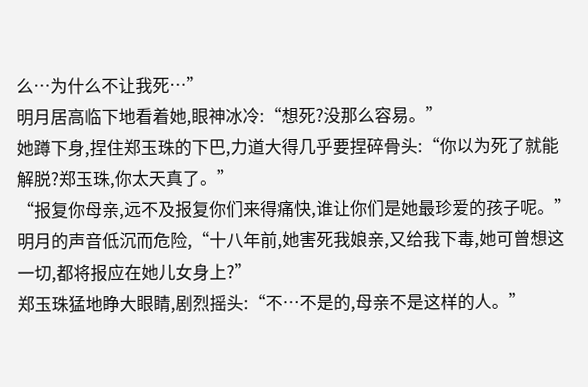么…为什么不让我死…”
明月居高临下地看着她,眼神冰冷:“想死?没那么容易。”
她蹲下身,捏住郑玉珠的下巴,力道大得几乎要捏碎骨头:“你以为死了就能解脱?郑玉珠,你太天真了。”
“报复你母亲,远不及报复你们来得痛快,谁让你们是她最珍爱的孩子呢。”
明月的声音低沉而危险,“十八年前,她害死我娘亲,又给我下毒,她可曾想这一切,都将报应在她儿女身上?”
郑玉珠猛地睁大眼睛,剧烈摇头:“不…不是的,母亲不是这样的人。”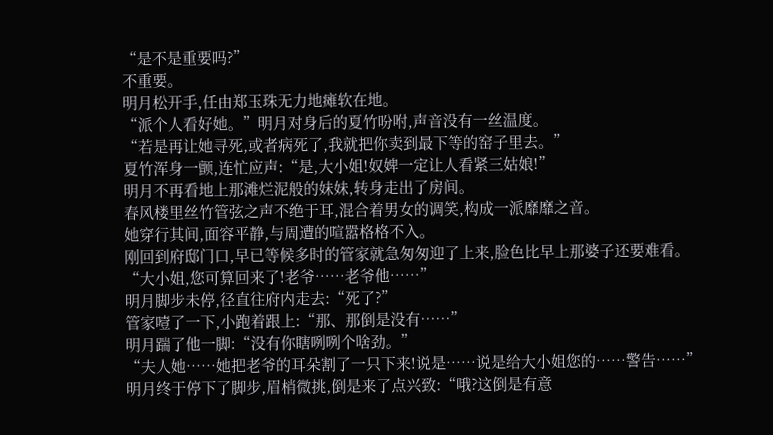“是不是重要吗?”
不重要。
明月松开手,任由郑玉珠无力地瘫软在地。
“派个人看好她。”明月对身后的夏竹吩咐,声音没有一丝温度。
“若是再让她寻死,或者病死了,我就把你卖到最下等的窑子里去。”
夏竹浑身一颤,连忙应声:“是,大小姐!奴婢一定让人看紧三姑娘!”
明月不再看地上那滩烂泥般的妹妹,转身走出了房间。
春风楼里丝竹管弦之声不绝于耳,混合着男女的调笑,构成一派靡靡之音。
她穿行其间,面容平静,与周遭的喧嚣格格不入。
刚回到府邸门口,早已等候多时的管家就急匆匆迎了上来,脸色比早上那婆子还要难看。
“大小姐,您可算回来了!老爷……老爷他……”
明月脚步未停,径直往府内走去:“死了?”
管家噎了一下,小跑着跟上:“那、那倒是没有……”
明月踹了他一脚:“没有你瞎咧咧个啥劲。”
“夫人她……她把老爷的耳朵割了一只下来!说是……说是给大小姐您的……警告……”
明月终于停下了脚步,眉梢微挑,倒是来了点兴致:“哦?这倒是有意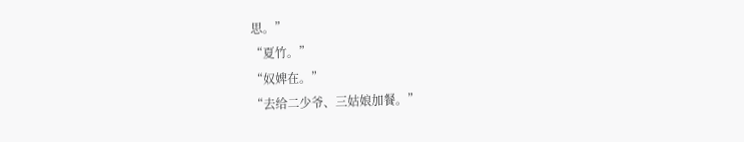思。”
“夏竹。”
“奴婢在。”
“去给二少爷、三姑娘加餐。”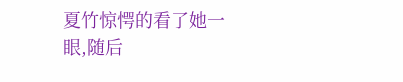夏竹惊愕的看了她一眼,随后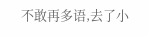不敢再多语,去了小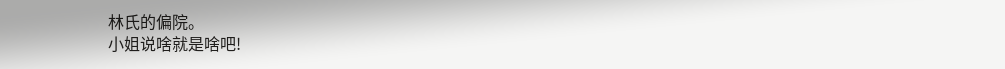林氏的偏院。
小姐说啥就是啥吧!